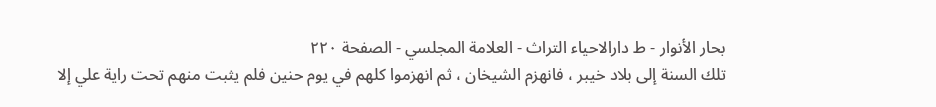بحار الأنوار - ط دارالاحیاء التراث - العلامة المجلسي - الصفحة ٢٢٠
تلك السنة إلى بلاد خيبر ، فانهزم الشيخان ، ثم انهزموا كلهم في يوم حنين فلم يثبت منهم تحت راية علي إلا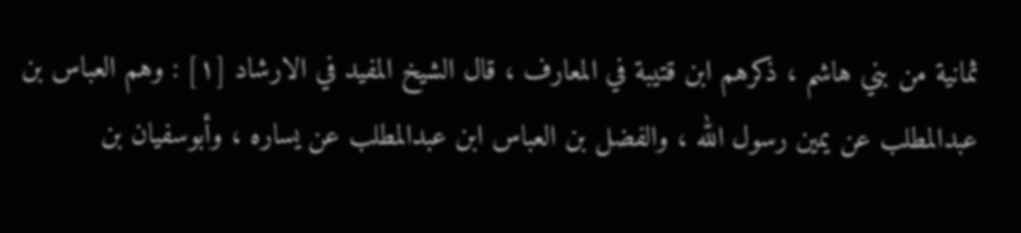ثمانية من بني هاشم ، ذكرهم ابن قتيبة في المعارف ، قال الشيخ المفيد في الارشاد [١] : وهم العباس بن عبدالمطلب عن يمين رسول الله ، والفضل بن العباس ابن عبدالمطلب عن يساره ، وأبوسفيان بن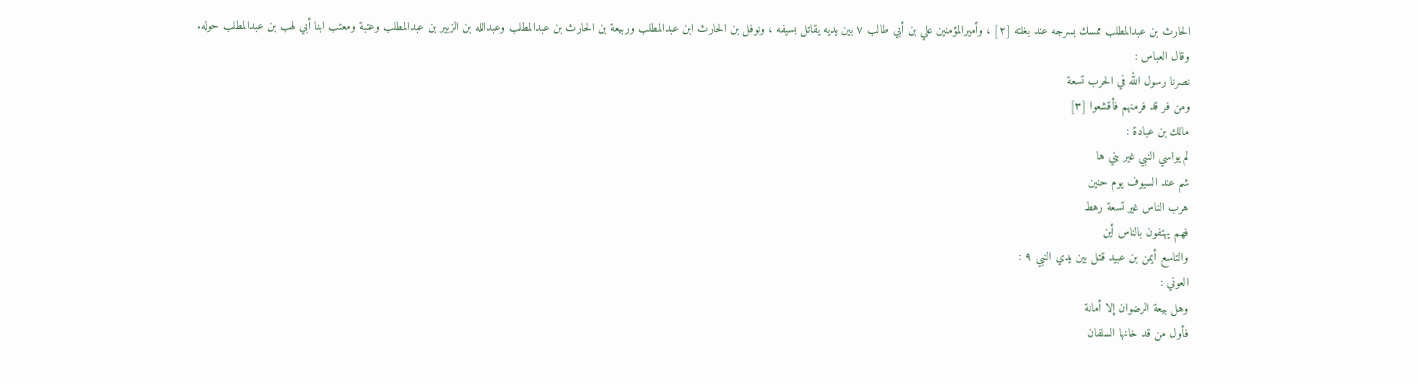الحارث بن عبدالمطلب ممسك بسرجه عند بغلته [٢] ، وأميرالمؤمنين علي بن أبي طالب ٧ بين يديه يقاتل بسيفه ، ونوفل بن الحارث ابن عبدالمطلب وربيعة بن الحارث بن عبدالمطلب وعبدالله بن الزبير بن عبدالمطلب وعتبة ومعتب ابنا أبي لهب بن عبدالمطلب حوله.
وقال العباس :
نصرنا رسول الله في الحرب تسعة
ومن فر قد فرمنهم فأقشعوا [٣]
مالك بن عبادة :
لم يواسي النبي غير بني ها
شم عند السيوف يوم حنين
هرب الناس غير تسعة رهط
فهم يهتفون بالناس أين
والتاسع أيمن بن عبيد قتل بين يدي النبي ٩ :
العوني :
وهل بيعة الرضوان إلا أمانة
فأول من قد خانها السلفان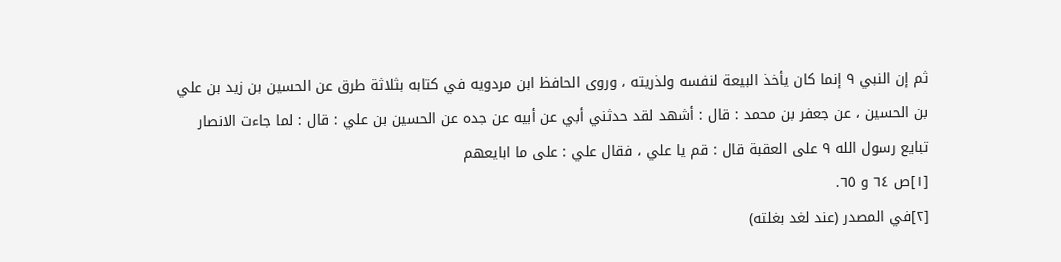ثم إن النبي ٩ إنما كان يأخذ البيعة لنفسه ولذريته ، وروى الحافظ ابن مردويه في كتابه بثلاثة طرق عن الحسين بن زيد بن علي بن الحسين ، عن جعفر بن محمد : قال : أشهد لقد حدثني أبي عن أبيه عن جده عن الحسين بن علي : قال : لما جاءت الانصار تبايع رسول الله ٩ على العقبة قال : قم يا علي ، فقال علي : على ما ابايعهم
[١]ص ٦٤ و ٦٥.
[٢]في المصدر (عند لغد بغلته)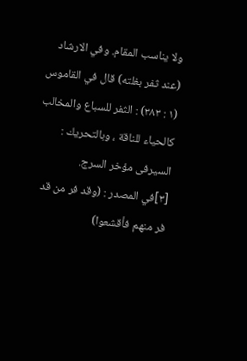ولا يناسب المقام. وفي الارشاد (عند ثفر بغلته) قال في القاموس (١ : ٣٨٣) : الثفر للسباع والمخالب كالحياء للناقة ، وبالتحريك : السيرفى مؤخر السرج.
[٣]في المصدر : (وقد فر من قد فر منهم فأقشعوا)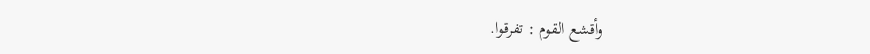وأقشع القوم : تفرقوا.